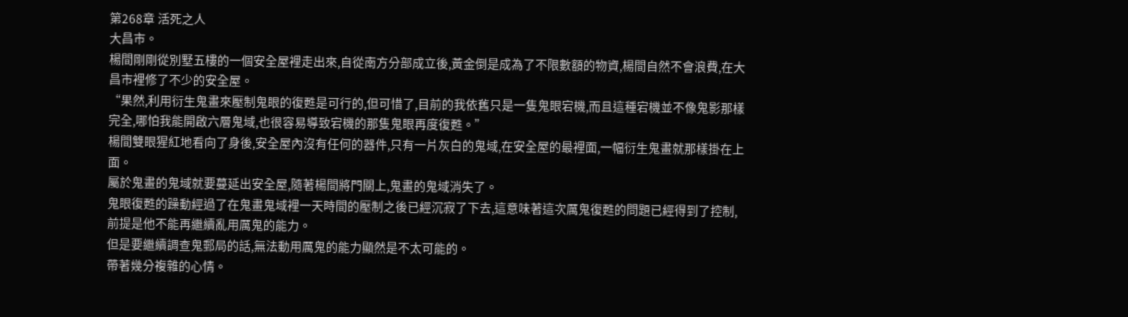第268章 活死之人
大昌市。
楊間剛剛從別墅五樓的一個安全屋裡走出來,自從南方分部成立後,黃金倒是成為了不限數額的物資,楊間自然不會浪費,在大昌市裡修了不少的安全屋。
“果然,利用衍生鬼畫來壓制鬼眼的復甦是可行的,但可惜了,目前的我依舊只是一隻鬼眼宕機,而且這種宕機並不像鬼影那樣完全,哪怕我能開啟六層鬼域,也很容易導致宕機的那隻鬼眼再度復甦。”
楊間雙眼猩紅地看向了身後,安全屋內沒有任何的器件,只有一片灰白的鬼域,在安全屋的最裡面,一幅衍生鬼畫就那樣掛在上面。
屬於鬼畫的鬼域就要蔓延出安全屋,隨著楊間將門關上,鬼畫的鬼域消失了。
鬼眼復甦的躁動經過了在鬼畫鬼域裡一天時間的壓制之後已經沉寂了下去,這意味著這次厲鬼復甦的問題已經得到了控制,前提是他不能再繼續亂用厲鬼的能力。
但是要繼續調查鬼郵局的話,無法動用厲鬼的能力顯然是不太可能的。
帶著幾分複雜的心情。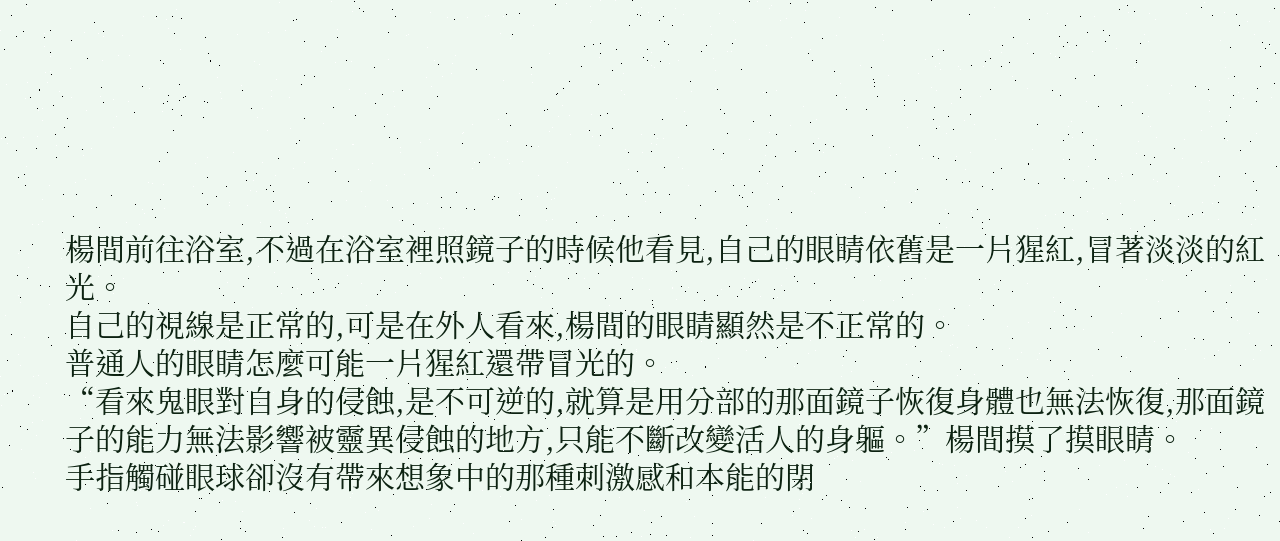楊間前往浴室,不過在浴室裡照鏡子的時候他看見,自己的眼睛依舊是一片猩紅,冒著淡淡的紅光。
自己的視線是正常的,可是在外人看來,楊間的眼睛顯然是不正常的。
普通人的眼睛怎麼可能一片猩紅還帶冒光的。
“看來鬼眼對自身的侵蝕,是不可逆的,就算是用分部的那面鏡子恢復身體也無法恢復,那面鏡子的能力無法影響被靈異侵蝕的地方,只能不斷改變活人的身軀。”楊間摸了摸眼睛。
手指觸碰眼球卻沒有帶來想象中的那種刺激感和本能的閉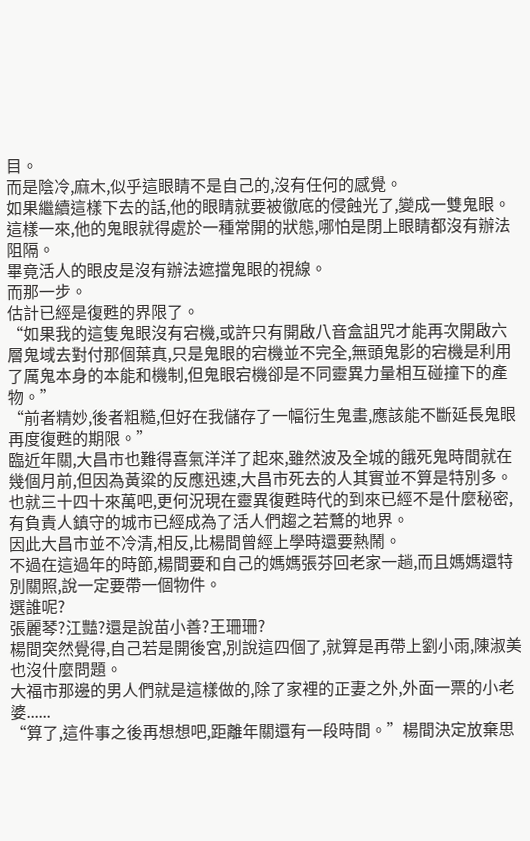目。
而是陰冷,麻木,似乎這眼睛不是自己的,沒有任何的感覺。
如果繼續這樣下去的話,他的眼睛就要被徹底的侵蝕光了,變成一雙鬼眼。
這樣一來,他的鬼眼就得處於一種常開的狀態,哪怕是閉上眼睛都沒有辦法阻隔。
畢竟活人的眼皮是沒有辦法遮擋鬼眼的視線。
而那一步。
估計已經是復甦的界限了。
“如果我的這隻鬼眼沒有宕機,或許只有開啟八音盒詛咒才能再次開啟六層鬼域去對付那個葉真,只是鬼眼的宕機並不完全,無頭鬼影的宕機是利用了厲鬼本身的本能和機制,但鬼眼宕機卻是不同靈異力量相互碰撞下的產物。”
“前者精妙,後者粗糙,但好在我儲存了一幅衍生鬼畫,應該能不斷延長鬼眼再度復甦的期限。”
臨近年關,大昌市也難得喜氣洋洋了起來,雖然波及全城的餓死鬼時間就在幾個月前,但因為黃粱的反應迅速,大昌市死去的人其實並不算是特別多。
也就三十四十來萬吧,更何況現在靈異復甦時代的到來已經不是什麼秘密,有負責人鎮守的城市已經成為了活人們趨之若鶩的地界。
因此大昌市並不冷清,相反,比楊間曾經上學時還要熱鬧。
不過在這過年的時節,楊間要和自己的媽媽張芬回老家一趟,而且媽媽還特別關照,說一定要帶一個物件。
選誰呢?
張麗琴?江豔?還是說苗小善?王珊珊?
楊間突然覺得,自己若是開後宮,別說這四個了,就算是再帶上劉小雨,陳淑美也沒什麼問題。
大福市那邊的男人們就是這樣做的,除了家裡的正妻之外,外面一票的小老婆......
“算了,這件事之後再想想吧,距離年關還有一段時間。”楊間決定放棄思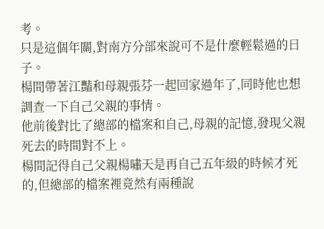考。
只是這個年關,對南方分部來說可不是什麼輕鬆過的日子。
楊間帶著江豔和母親張芬一起回家過年了,同時他也想調查一下自己父親的事情。
他前後對比了總部的檔案和自己,母親的記憶,發現父親死去的時間對不上。
楊間記得自己父親楊嘯天是再自己五年級的時候才死的,但總部的檔案裡竟然有兩種說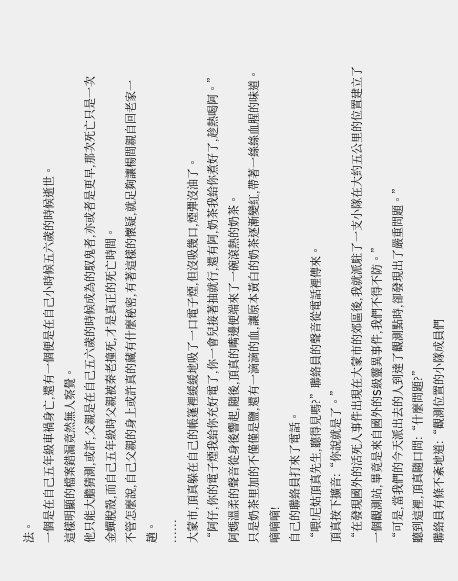法。
一個是在自己五年級車禍身亡,還有一個便是在自己小時候五六歲的時候逝世。
這樣明顯的檔案錯漏竟然無人察覺。
他只能大膽猜測,或許,父親是在自己五六歲的時候成為的馭鬼者,亦或者是更早,那次死亡只是一次金蟬脫殼,而自己五年級時父親被秦老撞死,才是真正的死亡時間。
不管怎麼說,自己父親的身上或許真的藏有什麼秘密,有著這樣的懷疑,就足夠讓楊間親自回老家一趟。
......
大蒙市,頂真躲在自己的帳篷裡緩緩地吸了一口電子煙,但沒吸幾口,煙彈沒油了。
“阿仔,你的電子煙我給你充好電了,你一會兒接著抽就行,還有阿,奶茶我給你煮好了,趁熱喝阿。”阿媽溫柔的聲音從身後響起,隨後,頂真的嘴邊便端來了一碗滾熱的奶茶。
只是奶茶里加的不僅僅是鹽,還有一滴滴的血,讓原本黃白的奶茶逐漸變紅,帶著一絲絲血腥的味道。
嘀嘀嘀!
自己的聯絡員打來了電話。
“喂!尼姑頂真先生,聽得見嗎?”聯絡員的聲音從電話裡傳來。
頂真按下擴音:“你說就是了。”
“在發現國外的活死人事件出現在大蒙市的郊區後,我就派駐了一支小隊在大約五公里的位置建立了一個觀測站,畢竟是來自國外的S級靈異事件,我們不得不防。”
“可是,當我們的今天派出去的人到達了觀測點時,卻發現出了嚴重問題。”
聽到這裡,頂真隨口問:“什麼問題?”
聯絡員有條不紊地道:“觀測位置的小隊成員們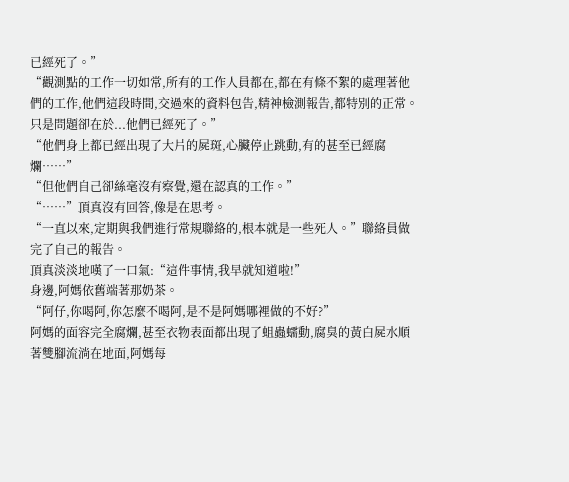已經死了。”
“觀測點的工作一切如常,所有的工作人員都在,都在有條不絮的處理著他們的工作,他們這段時間,交過來的資料包告,精神檢測報告,都特別的正常。只是問題卻在於...他們已經死了。”
“他們身上都已經出現了大片的屍斑,心臟停止跳動,有的甚至已經腐爛……”
“但他們自己卻絲毫沒有察覺,還在認真的工作。”
“……”頂真沒有回答,像是在思考。
“一直以來,定期與我們進行常規聯絡的,根本就是一些死人。”聯絡員做完了自己的報告。
頂真淡淡地嘆了一口氣:“這件事情,我早就知道啦!”
身邊,阿媽依舊端著那奶茶。
“阿仔,你喝阿,你怎麼不喝阿,是不是阿媽哪裡做的不好?”
阿媽的面容完全腐爛,甚至衣物表面都出現了蛆蟲蠕動,腐臭的黃白屍水順著雙腳流淌在地面,阿媽每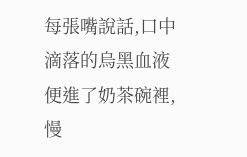每張嘴說話,口中滴落的烏黑血液便進了奶茶碗裡,慢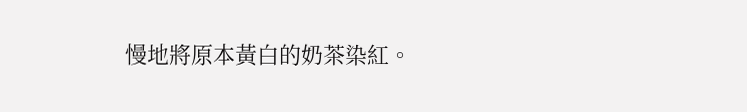慢地將原本黃白的奶茶染紅。